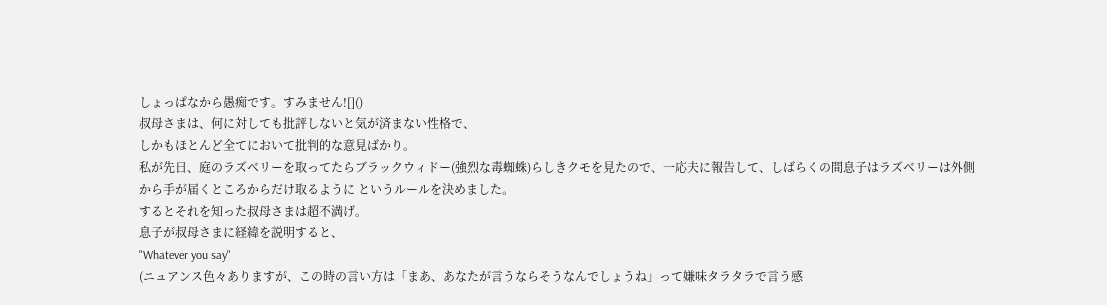しょっぱなから愚痴です。すみません![]()
叔母さまは、何に対しても批評しないと気が済まない性格で、
しかもほとんど全てにおいて批判的な意見ばかり。
私が先日、庭のラズベリーを取ってたらブラックウィドー(強烈な毒蜘蛛)らしきクモを見たので、一応夫に報告して、しばらくの間息子はラズベリーは外側から手が届くところからだけ取るように というルールを決めました。
するとそれを知った叔母さまは超不満げ。
息子が叔母さまに経緯を説明すると、
"Whatever you say"
(ニュアンス色々ありますが、この時の言い方は「まあ、あなたが言うならそうなんでしょうね」って嫌味タラタラで言う感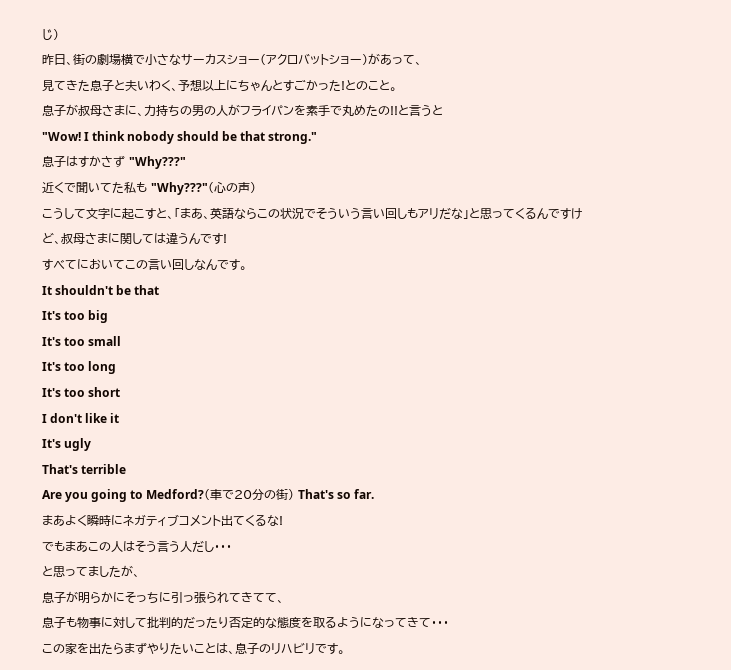じ)
昨日、街の劇場横で小さなサーカスショー(アクロバットショー)があって、
見てきた息子と夫いわく、予想以上にちゃんとすごかった!とのこと。
息子が叔母さまに、力持ちの男の人がフライパンを素手で丸めたの!!と言うと
"Wow! I think nobody should be that strong."
息子はすかさず "Why???"
近くで聞いてた私も "Why???"(心の声)
こうして文字に起こすと、「まあ、英語ならこの状況でそういう言い回しもアリだな」と思ってくるんですけど、叔母さまに関しては違うんです!
すべてにおいてこの言い回しなんです。
It shouldn't be that
It's too big
It's too small
It's too long
It's too short
I don't like it
It's ugly
That's terrible
Are you going to Medford?(車で20分の街) That's so far.
まあよく瞬時にネガティブコメント出てくるな!
でもまあこの人はそう言う人だし・・・
と思ってましたが、
息子が明らかにそっちに引っ張られてきてて、
息子も物事に対して批判的だったり否定的な態度を取るようになってきて・・・
この家を出たらまずやりたいことは、息子のリハビリです。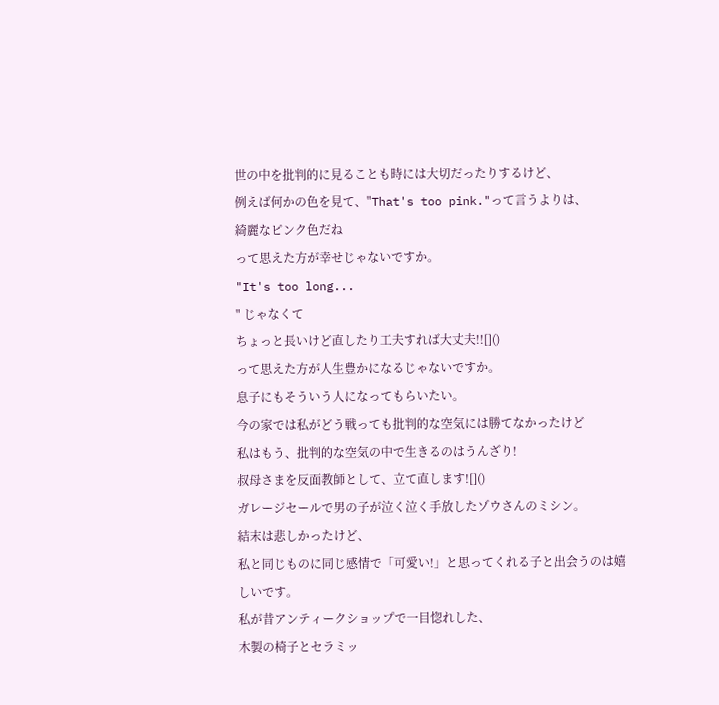世の中を批判的に見ることも時には大切だったりするけど、
例えば何かの色を見て、"That's too pink."って言うよりは、
綺麗なピンク色だね
って思えた方が幸せじゃないですか。
"It's too long...
" じゃなくて
ちょっと長いけど直したり工夫すれば大丈夫!![]()
って思えた方が人生豊かになるじゃないですか。
息子にもそういう人になってもらいたい。
今の家では私がどう戦っても批判的な空気には勝てなかったけど
私はもう、批判的な空気の中で生きるのはうんざり!
叔母さまを反面教師として、立て直します![]()
ガレージセールで男の子が泣く泣く手放したゾウさんのミシン。
結末は悲しかったけど、
私と同じものに同じ感情で「可愛い!」と思ってくれる子と出会うのは嬉しいです。
私が昔アンティークショップで一目惚れした、
木製の椅子とセラミッ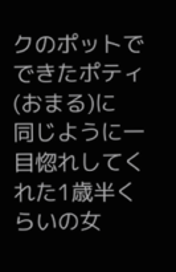クのポットでできたポティ(おまる)に
同じように一目惚れしてくれた1歳半くらいの女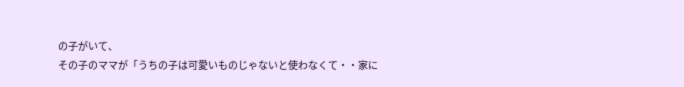の子がいて、
その子のママが「うちの子は可愛いものじゃないと使わなくて・・家に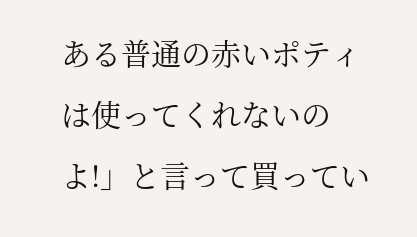ある普通の赤いポティは使ってくれないのよ!」と言って買ってい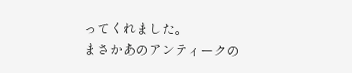ってくれました。
まさかあのアンティークの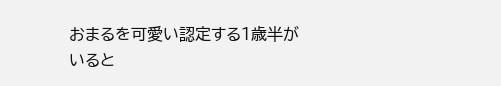おまるを可愛い認定する1歳半がいると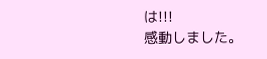は!!!
感動しました。